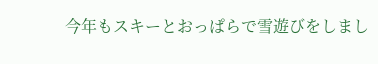今年もスキーとおっぱらで雪遊びをしまし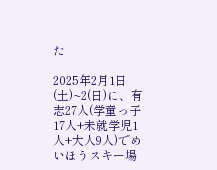た

2025年2月1日(土)~2(日)に、有志27人(学童っ子17人+未就学児1人+大人9人)でめいほうスキー場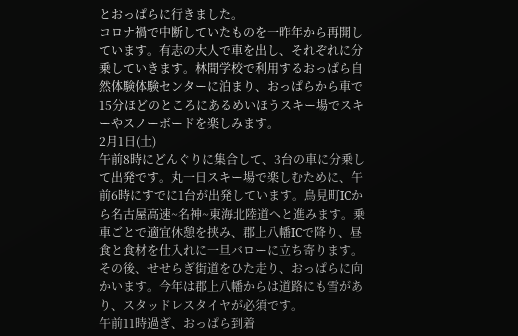とおっぱらに行きました。
コロナ禍で中断していたものを一昨年から再開しています。有志の大人で車を出し、それぞれに分乗していきます。林間学校で利用するおっぱら自然体験体験センターに泊まり、おっぱらから車で15分ほどのところにあるめいほうスキー場でスキーやスノーボードを楽しみます。
2月1日(土)
午前8時にどんぐりに集合して、3台の車に分乗して出発です。丸一日スキー場で楽しむために、午前6時にすでに1台が出発しています。鳥見町ICから名古屋高速~名神~東海北陸道へと進みます。乗車ごとで適宜休憩を挟み、郡上八幡ICで降り、昼食と食材を仕入れに一旦バローに立ち寄ります。その後、せせらぎ街道をひた走り、おっぱらに向かいます。今年は郡上八幡からは道路にも雪があり、スタッドレスタイヤが必須です。
午前11時過ぎ、おっぱら到着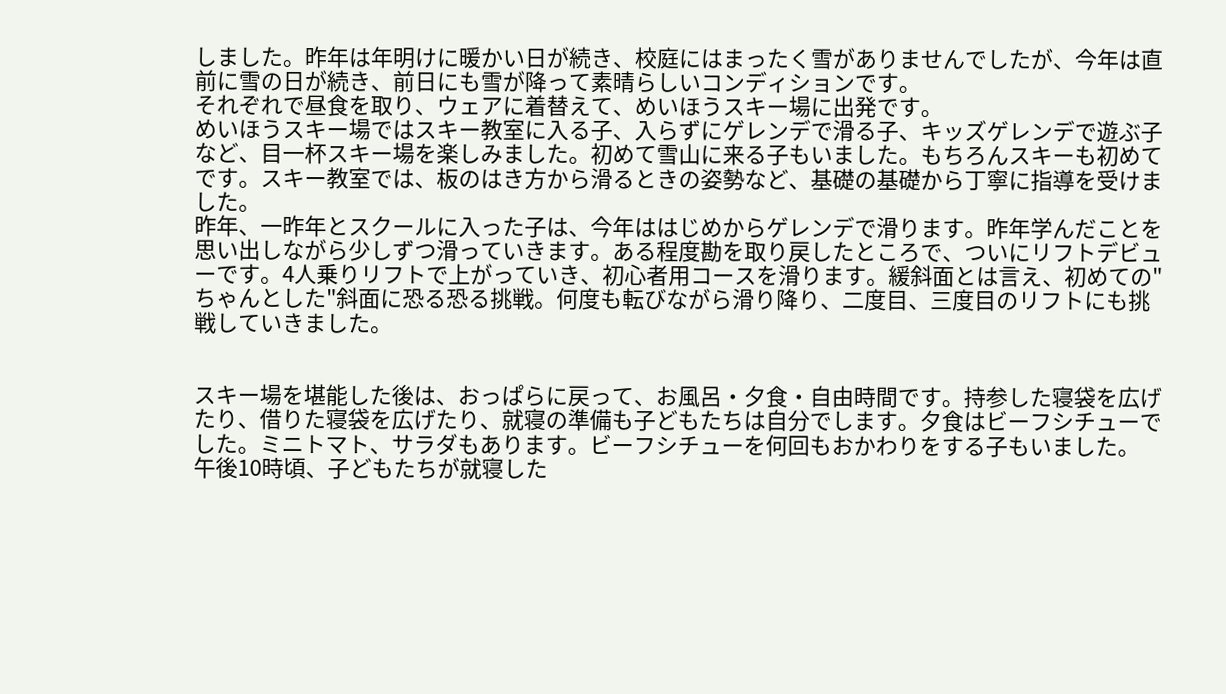しました。昨年は年明けに暖かい日が続き、校庭にはまったく雪がありませんでしたが、今年は直前に雪の日が続き、前日にも雪が降って素晴らしいコンディションです。
それぞれで昼食を取り、ウェアに着替えて、めいほうスキー場に出発です。
めいほうスキー場ではスキー教室に入る子、入らずにゲレンデで滑る子、キッズゲレンデで遊ぶ子など、目一杯スキー場を楽しみました。初めて雪山に来る子もいました。もちろんスキーも初めてです。スキー教室では、板のはき方から滑るときの姿勢など、基礎の基礎から丁寧に指導を受けました。
昨年、一昨年とスクールに入った子は、今年ははじめからゲレンデで滑ります。昨年学んだことを思い出しながら少しずつ滑っていきます。ある程度勘を取り戻したところで、ついにリフトデビューです。4人乗りリフトで上がっていき、初心者用コースを滑ります。緩斜面とは言え、初めての"ちゃんとした"斜面に恐る恐る挑戦。何度も転びながら滑り降り、二度目、三度目のリフトにも挑戦していきました。


スキー場を堪能した後は、おっぱらに戻って、お風呂・夕食・自由時間です。持参した寝袋を広げたり、借りた寝袋を広げたり、就寝の準備も子どもたちは自分でします。夕食はビーフシチューでした。ミニトマト、サラダもあります。ビーフシチューを何回もおかわりをする子もいました。
午後10時頃、子どもたちが就寝した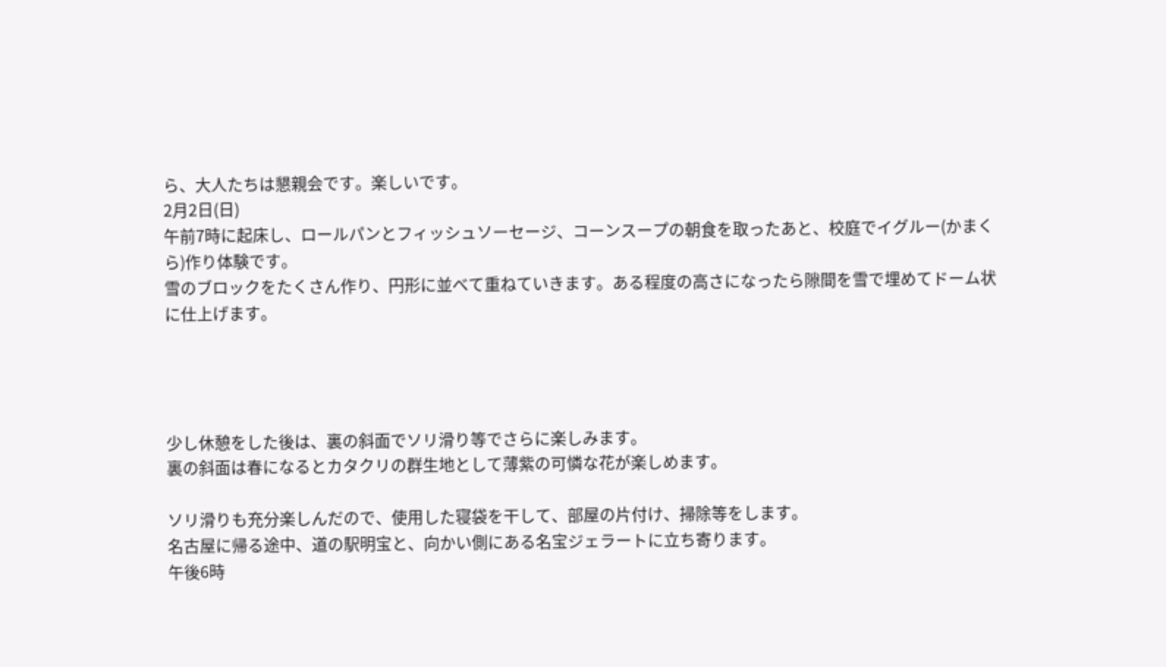ら、大人たちは懇親会です。楽しいです。
2月2日(日)
午前7時に起床し、ロールパンとフィッシュソーセージ、コーンスープの朝食を取ったあと、校庭でイグルー(かまくら)作り体験です。
雪のブロックをたくさん作り、円形に並べて重ねていきます。ある程度の高さになったら隙間を雪で埋めてドーム状に仕上げます。




少し休憩をした後は、裏の斜面でソリ滑り等でさらに楽しみます。
裏の斜面は春になるとカタクリの群生地として薄紫の可憐な花が楽しめます。

ソリ滑りも充分楽しんだので、使用した寝袋を干して、部屋の片付け、掃除等をします。
名古屋に帰る途中、道の駅明宝と、向かい側にある名宝ジェラートに立ち寄ります。
午後6時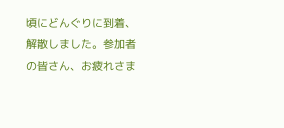頃にどんぐりに到着、解散しました。参加者の皆さん、お疲れさま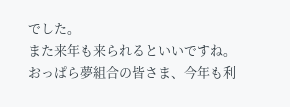でした。
また来年も来られるといいですね。
おっぱら夢組合の皆さま、今年も利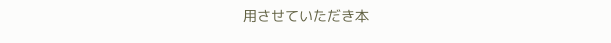用させていただき本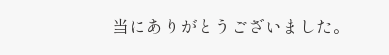当にありがとうございました。